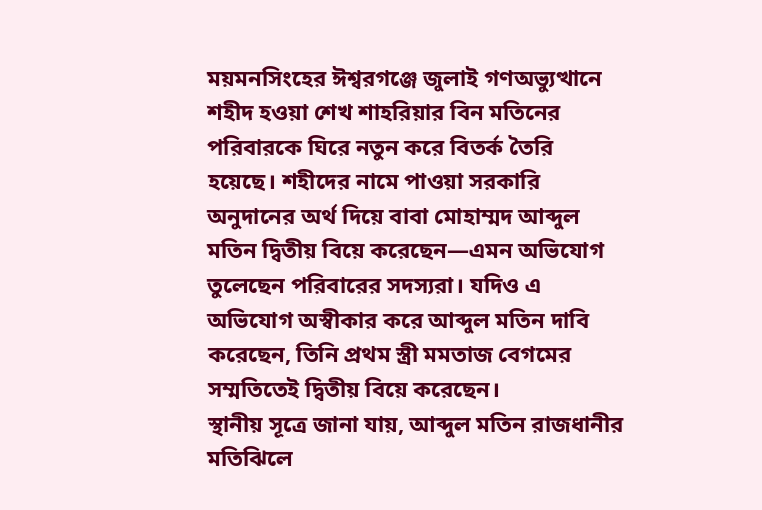ময়মনসিংহের ঈশ্বরগঞ্জে জুলাই গণঅভ্যুত্থানে শহীদ হওয়া শেখ শাহরিয়ার বিন মতিনের পরিবারকে ঘিরে নতুন করে বিতর্ক তৈরি হয়েছে। শহীদের নামে পাওয়া সরকারি অনুদানের অর্থ দিয়ে বাবা মোহাম্মদ আব্দুল মতিন দ্বিতীয় বিয়ে করেছেন—এমন অভিযোগ তুলেছেন পরিবারের সদস্যরা। যদিও এ অভিযোগ অস্বীকার করে আব্দুল মতিন দাবি করেছেন, তিনি প্রথম স্ত্রী মমতাজ বেগমের সম্মতিতেই দ্বিতীয় বিয়ে করেছেন।
স্থানীয় সূত্রে জানা যায়, আব্দুল মতিন রাজধানীর মতিঝিলে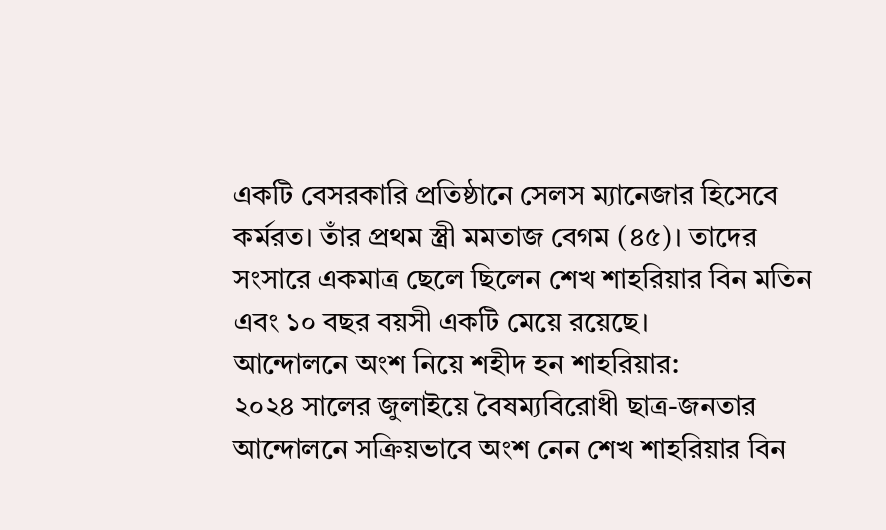একটি বেসরকারি প্রতিষ্ঠানে সেলস ম্যানেজার হিসেবে কর্মরত। তাঁর প্রথম স্ত্রী মমতাজ বেগম (৪৫)। তাদের সংসারে একমাত্র ছেলে ছিলেন শেখ শাহরিয়ার বিন মতিন এবং ১০ বছর বয়সী একটি মেয়ে রয়েছে।
আন্দোলনে অংশ নিয়ে শহীদ হন শাহরিয়ার:
২০২৪ সালের জুলাইয়ে বৈষম্যবিরোধী ছাত্র-জনতার আন্দোলনে সক্রিয়ভাবে অংশ নেন শেখ শাহরিয়ার বিন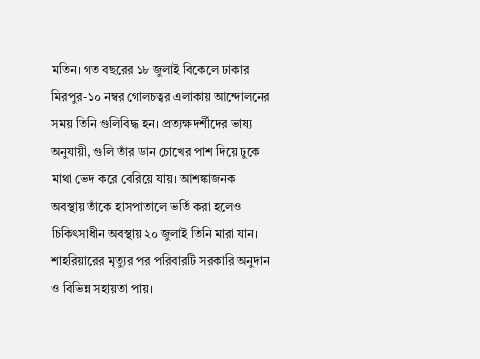মতিন। গত বছরের ১৮ জুলাই বিকেলে ঢাকার মিরপুর-১০ নম্বর গোলচত্বর এলাকায় আন্দোলনের সময় তিনি গুলিবিদ্ধ হন। প্রত্যক্ষদর্শীদের ভাষ্য অনুযায়ী, গুলি তাঁর ডান চোখের পাশ দিয়ে ঢুকে মাথা ভেদ করে বেরিয়ে যায়। আশঙ্কাজনক অবস্থায় তাঁকে হাসপাতালে ভর্তি করা হলেও চিকিৎসাধীন অবস্থায় ২০ জুলাই তিনি মারা যান।
শাহরিয়ারের মৃত্যুর পর পরিবারটি সরকারি অনুদান ও বিভিন্ন সহায়তা পায়।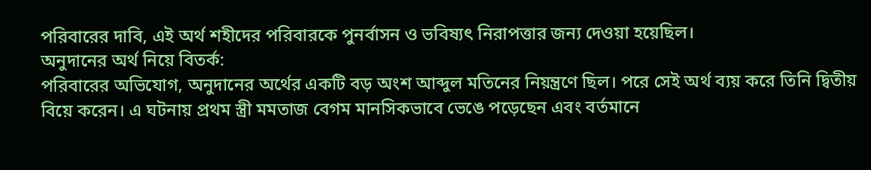পরিবারের দাবি, এই অর্থ শহীদের পরিবারকে পুনর্বাসন ও ভবিষ্যৎ নিরাপত্তার জন্য দেওয়া হয়েছিল।
অনুদানের অর্থ নিয়ে বিতর্ক:
পরিবারের অভিযোগ, অনুদানের অর্থের একটি বড় অংশ আব্দুল মতিনের নিয়ন্ত্রণে ছিল। পরে সেই অর্থ ব্যয় করে তিনি দ্বিতীয় বিয়ে করেন। এ ঘটনায় প্রথম স্ত্রী মমতাজ বেগম মানসিকভাবে ভেঙে পড়েছেন এবং বর্তমানে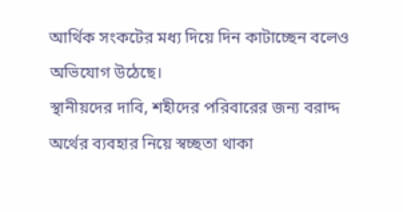আর্থিক সংকটের মধ্য দিয়ে দিন কাটাচ্ছেন বলেও অভিযোগ উঠেছে।
স্থানীয়দের দাবি, শহীদের পরিবারের জন্য বরাদ্দ অর্থের ব্যবহার নিয়ে স্বচ্ছতা থাকা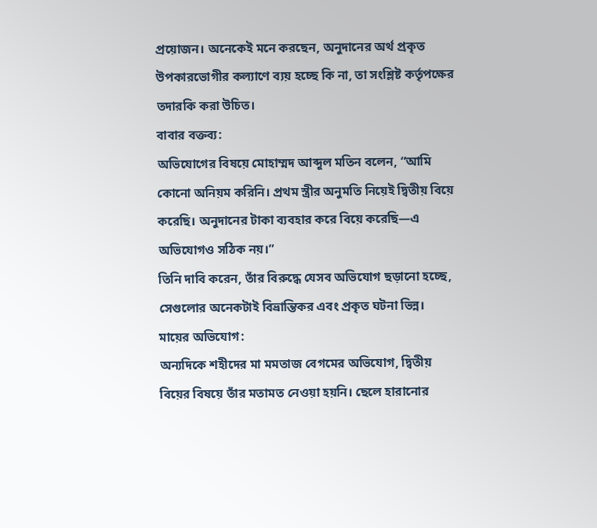প্রয়োজন। অনেকেই মনে করছেন, অনুদানের অর্থ প্রকৃত উপকারভোগীর কল্যাণে ব্যয় হচ্ছে কি না, তা সংশ্লিষ্ট কর্তৃপক্ষের তদারকি করা উচিত।
বাবার বক্তব্য:
অভিযোগের বিষয়ে মোহাম্মদ আব্দুল মতিন বলেন, “আমি কোনো অনিয়ম করিনি। প্রথম স্ত্রীর অনুমতি নিয়েই দ্বিতীয় বিয়ে করেছি। অনুদানের টাকা ব্যবহার করে বিয়ে করেছি—এ অভিযোগও সঠিক নয়।”
তিনি দাবি করেন, তাঁর বিরুদ্ধে যেসব অভিযোগ ছড়ানো হচ্ছে, সেগুলোর অনেকটাই বিভ্রান্তিকর এবং প্রকৃত ঘটনা ভিন্ন।
মায়ের অভিযোগ:
অন্যদিকে শহীদের মা মমতাজ বেগমের অভিযোগ, দ্বিতীয় বিয়ের বিষয়ে তাঁর মতামত নেওয়া হয়নি। ছেলে হারানোর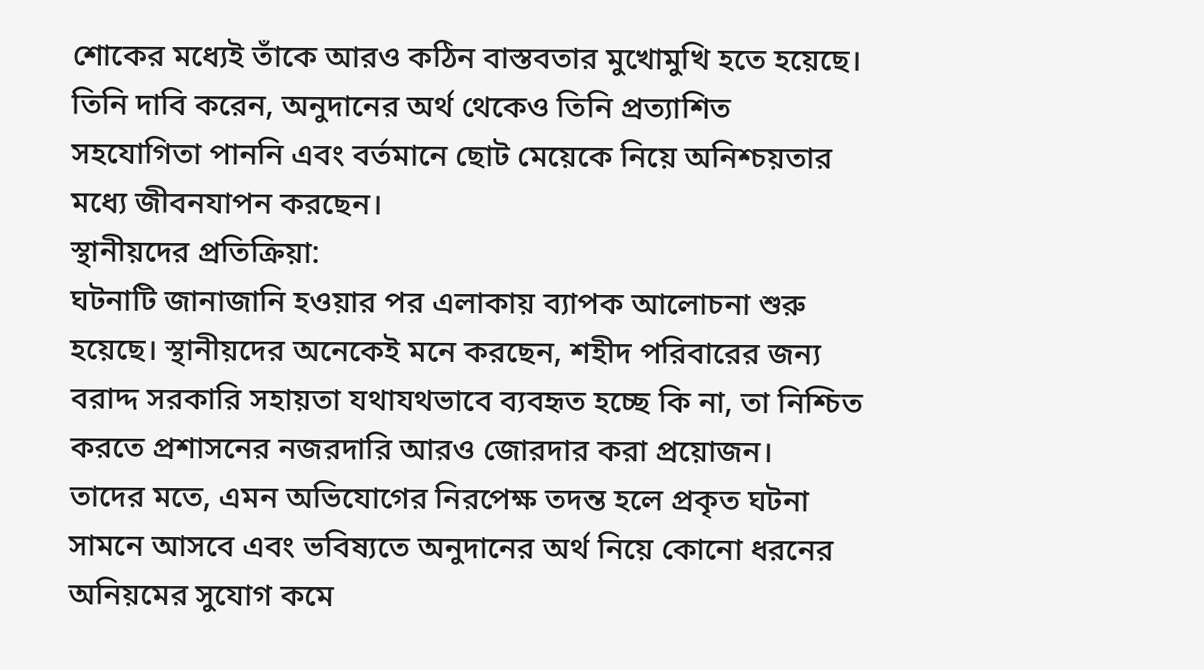শোকের মধ্যেই তাঁকে আরও কঠিন বাস্তবতার মুখোমুখি হতে হয়েছে। তিনি দাবি করেন, অনুদানের অর্থ থেকেও তিনি প্রত্যাশিত সহযোগিতা পাননি এবং বর্তমানে ছোট মেয়েকে নিয়ে অনিশ্চয়তার মধ্যে জীবনযাপন করছেন।
স্থানীয়দের প্রতিক্রিয়া:
ঘটনাটি জানাজানি হওয়ার পর এলাকায় ব্যাপক আলোচনা শুরু হয়েছে। স্থানীয়দের অনেকেই মনে করছেন, শহীদ পরিবারের জন্য বরাদ্দ সরকারি সহায়তা যথাযথভাবে ব্যবহৃত হচ্ছে কি না, তা নিশ্চিত করতে প্রশাসনের নজরদারি আরও জোরদার করা প্রয়োজন।
তাদের মতে, এমন অভিযোগের নিরপেক্ষ তদন্ত হলে প্রকৃত ঘটনা সামনে আসবে এবং ভবিষ্যতে অনুদানের অর্থ নিয়ে কোনো ধরনের অনিয়মের সুযোগ কমে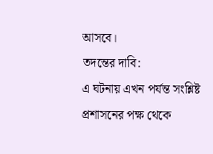আসবে।
তদন্তের দাবি:
এ ঘটনায় এখন পর্যন্ত সংশ্লিষ্ট প্রশাসনের পক্ষ থেকে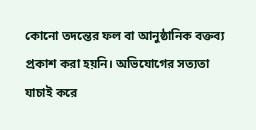কোনো তদন্তের ফল বা আনুষ্ঠানিক বক্তব্য প্রকাশ করা হয়নি। অভিযোগের সত্যতা যাচাই করে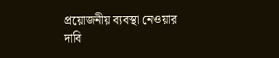প্রয়োজনীয় ব্যবস্থা নেওয়ার দাবি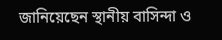জানিয়েছেন স্থানীয় বাসিন্দা ও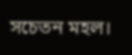সচেতন মহল।